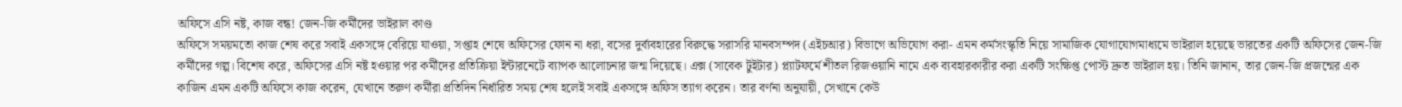অফিসে এসি নষ্ট, কাজ বন্ধ! জেন-জি কর্মীদের ভাইরাল কাণ্ড
অফিসে সময়মতো কাজ শেষ করে সবাই একসঙ্গে বেরিয়ে যাওয়া, সপ্তাহ শেষে অফিসের ফোন না ধরা, বসের দুর্ব্যবহারের বিরুদ্ধে সরাসরি মানবসম্পদ (এইচআর) বিভাগে অভিযোগ করা- এমন কর্মসংস্কৃতি নিয়ে সামাজিক যোগাযোগমাধ্যমে ভাইরাল হয়েছে ভারতের একটি অফিসের জেন-জি কর্মীদের গল্প। বিশেষ করে, অফিসের এসি নষ্ট হওয়ার পর কর্মীদের প্রতিক্রিয়া ইন্টারনেটে ব্যাপক আলোচনার জন্ম দিয়েছে। এক্স (সাবেক টুইটার) প্ল্যাটফর্মে শীতল রিজওয়ানি নামে এক ব্যবহারকারীর করা একটি সংক্ষিপ্ত পোস্ট দ্রুত ভাইরাল হয়। তিনি জানান, তার জেন-জি প্রজন্মের এক কাজিন এমন একটি অফিসে কাজ করেন, যেখানে তরুণ কর্মীরা প্রতিদিন নির্ধারিত সময় শেষ হলেই সবাই একসঙ্গে অফিস ত্যাগ করেন। তার বর্ণনা অনুযায়ী, সেখানে কেউ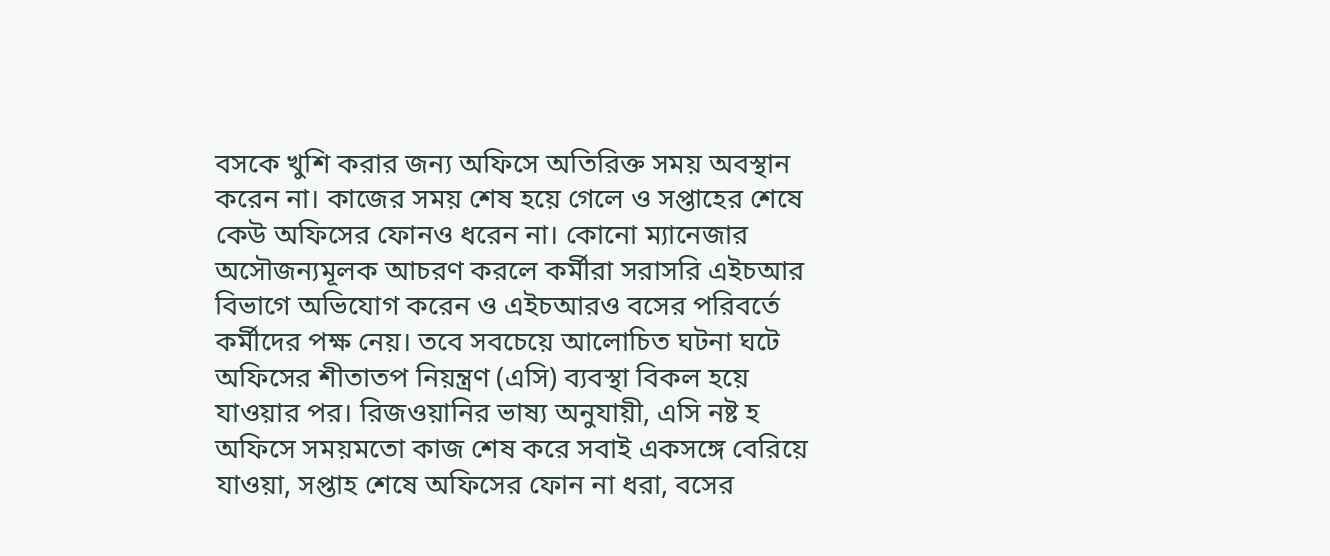বসকে খুশি করার জন্য অফিসে অতিরিক্ত সময় অবস্থান করেন না। কাজের সময় শেষ হয়ে গেলে ও সপ্তাহের শেষে কেউ অফিসের ফোনও ধরেন না। কোনো ম্যানেজার অসৌজন্যমূলক আচরণ করলে কর্মীরা সরাসরি এইচআর বিভাগে অভিযোগ করেন ও এইচআরও বসের পরিবর্তে কর্মীদের পক্ষ নেয়। তবে সবচেয়ে আলোচিত ঘটনা ঘটে অফিসের শীতাতপ নিয়ন্ত্রণ (এসি) ব্যবস্থা বিকল হয়ে যাওয়ার পর। রিজওয়ানির ভাষ্য অনুযায়ী, এসি নষ্ট হ
অফিসে সময়মতো কাজ শেষ করে সবাই একসঙ্গে বেরিয়ে যাওয়া, সপ্তাহ শেষে অফিসের ফোন না ধরা, বসের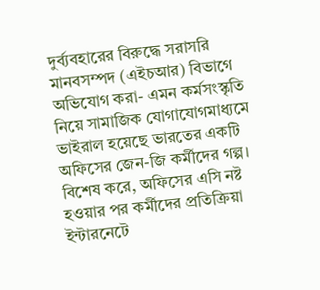দুর্ব্যবহারের বিরুদ্ধে সরাসরি মানবসম্পদ (এইচআর) বিভাগে অভিযোগ করা- এমন কর্মসংস্কৃতি নিয়ে সামাজিক যোগাযোগমাধ্যমে ভাইরাল হয়েছে ভারতের একটি অফিসের জেন-জি কর্মীদের গল্প। বিশেষ করে, অফিসের এসি নষ্ট হওয়ার পর কর্মীদের প্রতিক্রিয়া ইন্টারনেটে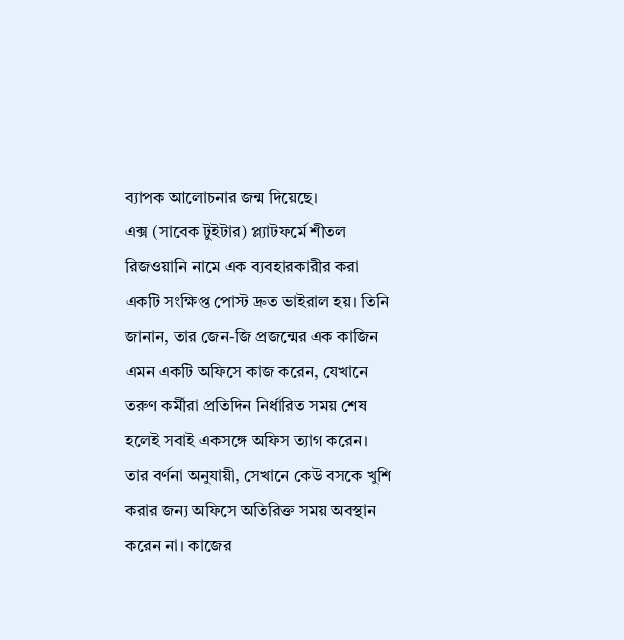ব্যাপক আলোচনার জন্ম দিয়েছে।
এক্স (সাবেক টুইটার) প্ল্যাটফর্মে শীতল রিজওয়ানি নামে এক ব্যবহারকারীর করা একটি সংক্ষিপ্ত পোস্ট দ্রুত ভাইরাল হয়। তিনি জানান, তার জেন-জি প্রজন্মের এক কাজিন এমন একটি অফিসে কাজ করেন, যেখানে তরুণ কর্মীরা প্রতিদিন নির্ধারিত সময় শেষ হলেই সবাই একসঙ্গে অফিস ত্যাগ করেন।
তার বর্ণনা অনুযায়ী, সেখানে কেউ বসকে খুশি করার জন্য অফিসে অতিরিক্ত সময় অবস্থান করেন না। কাজের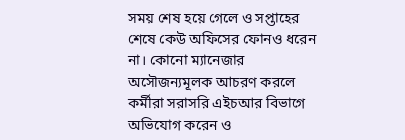সময় শেষ হয়ে গেলে ও সপ্তাহের শেষে কেউ অফিসের ফোনও ধরেন না। কোনো ম্যানেজার অসৌজন্যমূলক আচরণ করলে কর্মীরা সরাসরি এইচআর বিভাগে অভিযোগ করেন ও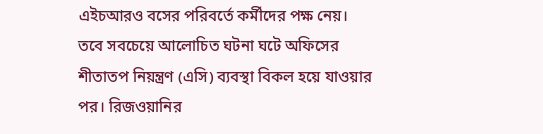এইচআরও বসের পরিবর্তে কর্মীদের পক্ষ নেয়।
তবে সবচেয়ে আলোচিত ঘটনা ঘটে অফিসের শীতাতপ নিয়ন্ত্রণ (এসি) ব্যবস্থা বিকল হয়ে যাওয়ার পর। রিজওয়ানির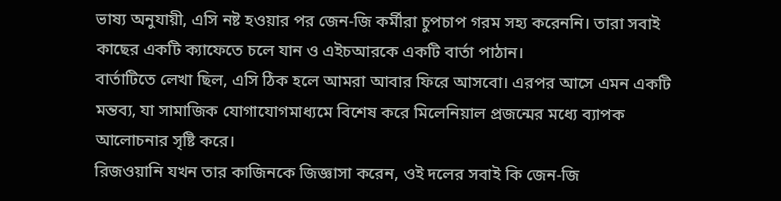ভাষ্য অনুযায়ী, এসি নষ্ট হওয়ার পর জেন-জি কর্মীরা চুপচাপ গরম সহ্য করেননি। তারা সবাই কাছের একটি ক্যাফেতে চলে যান ও এইচআরকে একটি বার্তা পাঠান।
বার্তাটিতে লেখা ছিল, এসি ঠিক হলে আমরা আবার ফিরে আসবো। এরপর আসে এমন একটি মন্তব্য, যা সামাজিক যোগাযোগমাধ্যমে বিশেষ করে মিলেনিয়াল প্রজন্মের মধ্যে ব্যাপক আলোচনার সৃষ্টি করে।
রিজওয়ানি যখন তার কাজিনকে জিজ্ঞাসা করেন, ওই দলের সবাই কি জেন-জি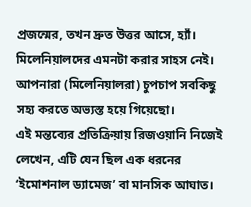প্রজন্মের, তখন দ্রুত উত্তর আসে, হ্যাঁ। মিলেনিয়ালদের এমনটা করার সাহস নেই। আপনারা (মিলেনিয়ালরা) চুপচাপ সবকিছু সহ্য করতে অভ্যস্ত হয়ে গিয়েছো।
এই মন্তব্যের প্রতিক্রিয়ায় রিজওয়ানি নিজেই লেখেন, এটি যেন ছিল এক ধরনের ‘ইমোশনাল ড্যামেজ’ বা মানসিক আঘাত।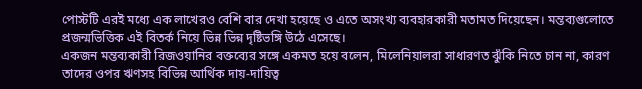পোস্টটি এরই মধ্যে এক লাখেরও বেশি বার দেখা হয়েছে ও এতে অসংখ্য ব্যবহারকারী মতামত দিয়েছেন। মন্তব্যগুলোতে প্রজন্মভিত্তিক এই বিতর্ক নিয়ে ভিন্ন ভিন্ন দৃষ্টিভঙ্গি উঠে এসেছে।
একজন মন্তব্যকারী রিজওয়ানির বক্তব্যের সঙ্গে একমত হয়ে বলেন, মিলেনিয়ালরা সাধারণত ঝুঁকি নিতে চান না, কারণ তাদের ওপর ঋণসহ বিভিন্ন আর্থিক দায়-দায়িত্ব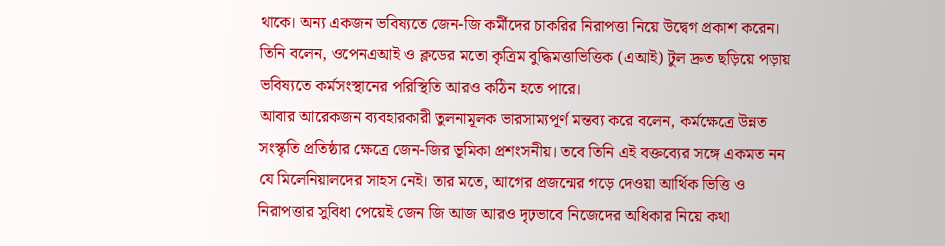থাকে। অন্য একজন ভবিষ্যতে জেন-জি কর্মীদের চাকরির নিরাপত্তা নিয়ে উদ্বেগ প্রকাশ করেন। তিনি বলেন, ওপেনএআই ও ক্লডের মতো কৃত্রিম বুদ্ধিমত্তাভিত্তিক (এআই) টুল দ্রুত ছড়িয়ে পড়ায় ভবিষ্যতে কর্মসংস্থানের পরিস্থিতি আরও কঠিন হতে পারে।
আবার আরেকজন ব্যবহারকারী তুলনামূলক ভারসাম্যপূর্ণ মন্তব্য করে বলেন, কর্মক্ষেত্রে উন্নত সংস্কৃতি প্রতিষ্ঠার ক্ষেত্রে জেন-জির ভূমিকা প্রশংসনীয়। তবে তিনি এই বক্তব্যের সঙ্গে একমত নন যে মিলেনিয়ালদের সাহস নেই। তার মতে, আগের প্রজন্মের গড়ে দেওয়া আর্থিক ভিত্তি ও নিরাপত্তার সুবিধা পেয়েই জেন জি আজ আরও দৃঢ়ভাবে নিজেদের অধিকার নিয়ে কথা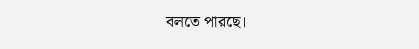বলতে পারছে।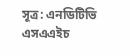সূত্র: এনডিটিভি
এসএএইচ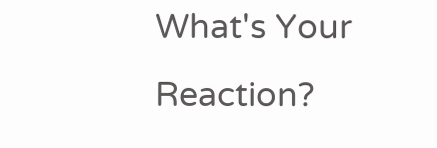What's Your Reaction?